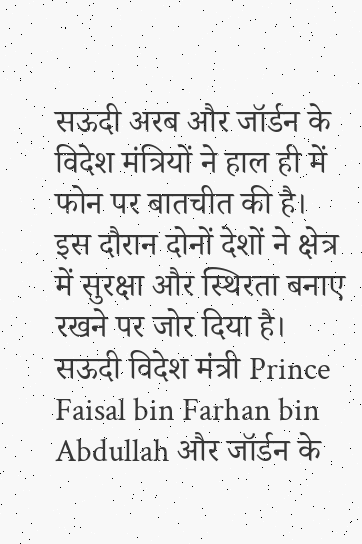सऊदी अरब और जॉर्डन के विदेश मंत्रियों ने हाल ही में फोन पर बातचीत की है। इस दौरान दोनों देशों ने क्षेत्र में सुरक्षा और स्थिरता बनाए रखने पर जोर दिया है। सऊदी विदेश मंत्री Prince Faisal bin Farhan bin Abdullah और जॉर्डन के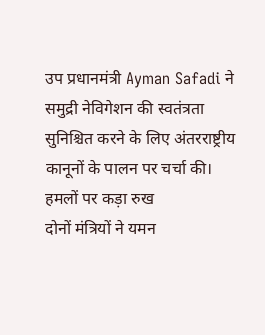उप प्रधानमंत्री Ayman Safadi ने समुद्री नेविगेशन की स्वतंत्रता सुनिश्चित करने के लिए अंतरराष्ट्रीय कानूनों के पालन पर चर्चा की।
हमलों पर कड़ा रुख
दोनों मंत्रियों ने यमन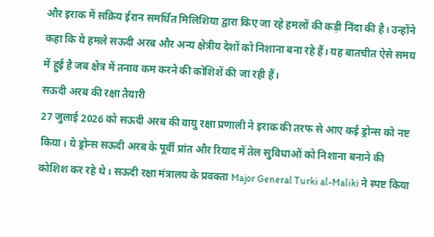और इराक में सक्रिय ईरान समर्थित मिलिशिया द्वारा किए जा रहे हमलों की कड़ी निंदा की है। उन्होंने कहा कि ये हमले सऊदी अरब और अन्य क्षेत्रीय देशों को निशाना बना रहे हैं। यह बातचीत ऐसे समय में हुई है जब क्षेत्र में तनाव कम करने की कोशिशें की जा रही हैं।
सऊदी अरब की रक्षा तैयारी
27 जुलाई 2026 को सऊदी अरब की वायु रक्षा प्रणाली ने इराक की तरफ से आए कई ड्रोन्स को नष्ट किया। ये ड्रोन्स सऊदी अरब के पूर्वी प्रांत और रियाद में तेल सुविधाओं को निशाना बनाने की कोशिश कर रहे थे। सऊदी रक्षा मंत्रालय के प्रवक्ता Major General Turki al-Maliki ने स्पष्ट किया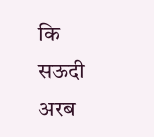कि सऊदी अरब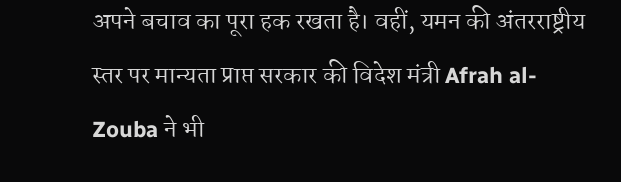अपने बचाव का पूरा हक रखता है। वहीं, यमन की अंतरराष्ट्रीय स्तर पर मान्यता प्राप्त सरकार की विदेश मंत्री Afrah al-Zouba ने भी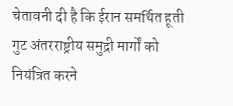चेतावनी दी है कि ईरान समर्थित हूती गुट अंतरराष्ट्रीय समुद्री मार्गों को नियंत्रित करने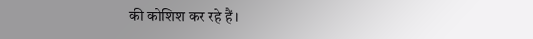की कोशिश कर रहे हैं।